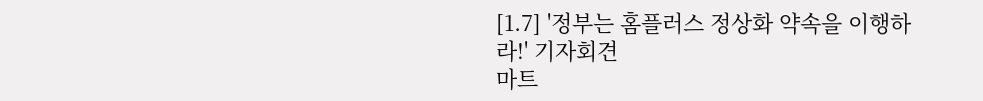[1.7] '정부는 홈플러스 정상화 약속을 이행하라!' 기자회견
마트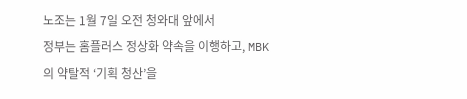노조는 1월 7일 오전 청와대 앞에서
정부는 홈플러스 정상화 약속을 이행하고, MBK의 약탈적 ‘기획 청산’을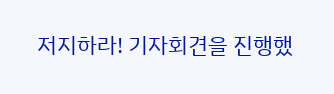저지하라! 기자회견을 진행했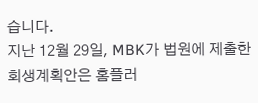습니다.
지난 12월 29일, MBK가 법원에 제출한 회생계획안은 홈플러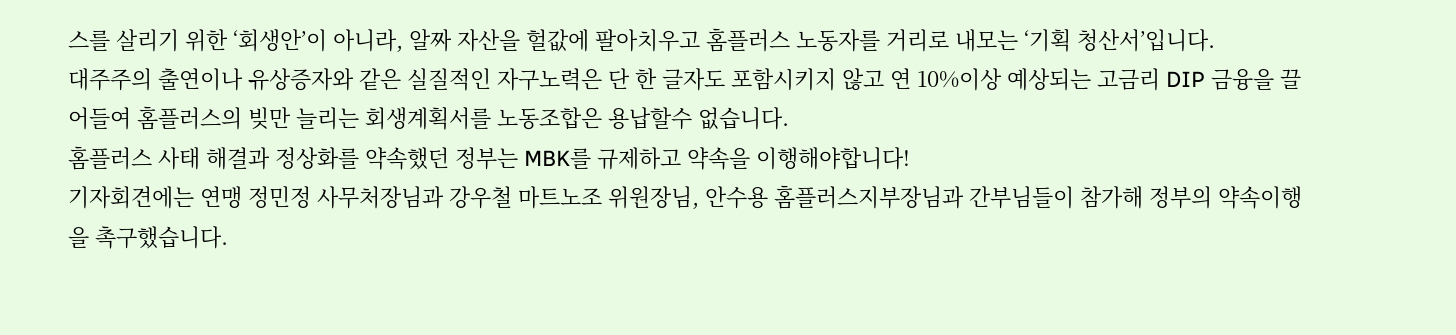스를 살리기 위한 ‘회생안’이 아니라, 알짜 자산을 헐값에 팔아치우고 홈플러스 노동자를 거리로 내모는 ‘기획 청산서’입니다.
대주주의 출연이나 유상증자와 같은 실질적인 자구노력은 단 한 글자도 포함시키지 않고 연 10%이상 예상되는 고금리 DIP 금융을 끌어들여 홈플러스의 빚만 늘리는 회생계획서를 노동조합은 용납할수 없습니다.
홈플러스 사태 해결과 정상화를 약속했던 정부는 MBK를 규제하고 약속을 이행해야합니다!
기자회견에는 연맹 정민정 사무처장님과 강우철 마트노조 위원장님, 안수용 홈플러스지부장님과 간부님들이 참가해 정부의 약속이행을 촉구했습니다.